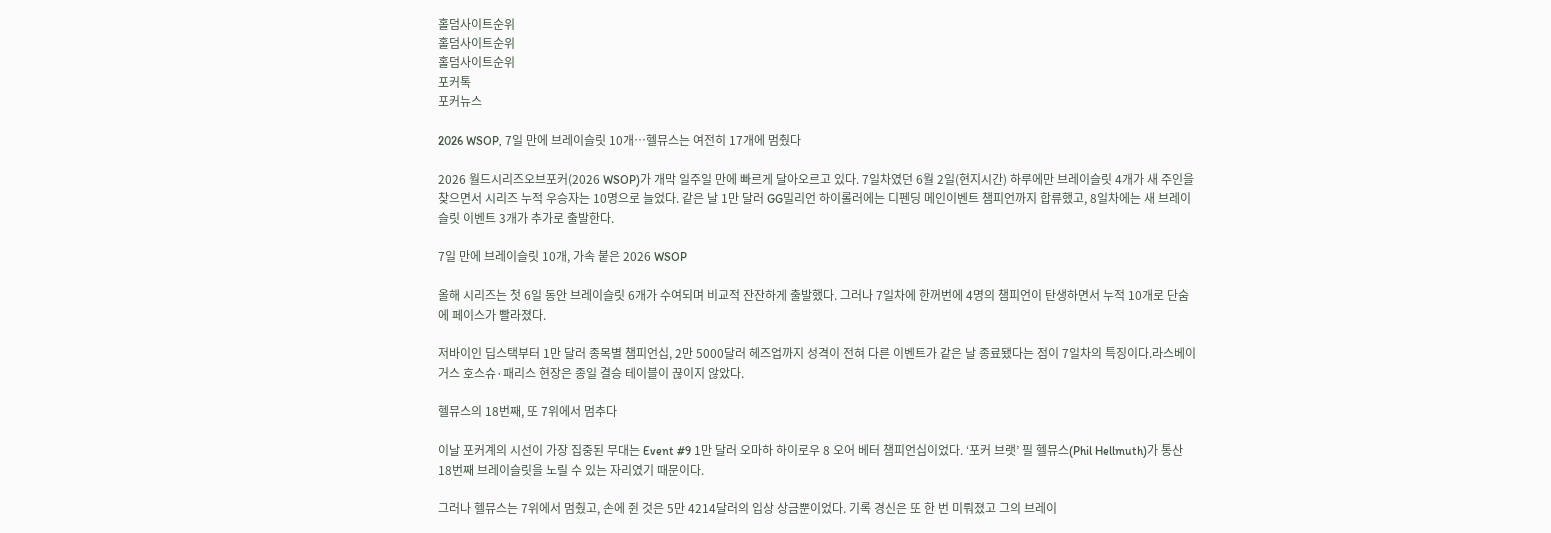홀덤사이트순위
홀덤사이트순위
홀덤사이트순위
포커톡
포커뉴스

2026 WSOP, 7일 만에 브레이슬릿 10개…헬뮤스는 여전히 17개에 멈췄다

2026 월드시리즈오브포커(2026 WSOP)가 개막 일주일 만에 빠르게 달아오르고 있다. 7일차였던 6월 2일(현지시간) 하루에만 브레이슬릿 4개가 새 주인을 찾으면서 시리즈 누적 우승자는 10명으로 늘었다. 같은 날 1만 달러 GG밀리언 하이롤러에는 디펜딩 메인이벤트 챔피언까지 합류했고, 8일차에는 새 브레이슬릿 이벤트 3개가 추가로 출발한다.

7일 만에 브레이슬릿 10개, 가속 붙은 2026 WSOP

올해 시리즈는 첫 6일 동안 브레이슬릿 6개가 수여되며 비교적 잔잔하게 출발했다. 그러나 7일차에 한꺼번에 4명의 챔피언이 탄생하면서 누적 10개로 단숨에 페이스가 빨라졌다.

저바이인 딥스택부터 1만 달러 종목별 챔피언십, 2만 5000달러 헤즈업까지 성격이 전혀 다른 이벤트가 같은 날 종료됐다는 점이 7일차의 특징이다.라스베이거스 호스슈·패리스 현장은 종일 결승 테이블이 끊이지 않았다.

헬뮤스의 18번째, 또 7위에서 멈추다

이날 포커계의 시선이 가장 집중된 무대는 Event #9 1만 달러 오마하 하이로우 8 오어 베터 챔피언십이었다. ‘포커 브랫’ 필 헬뮤스(Phil Hellmuth)가 통산 18번째 브레이슬릿을 노릴 수 있는 자리였기 때문이다.

그러나 헬뮤스는 7위에서 멈췄고, 손에 쥔 것은 5만 4214달러의 입상 상금뿐이었다. 기록 경신은 또 한 번 미뤄졌고 그의 브레이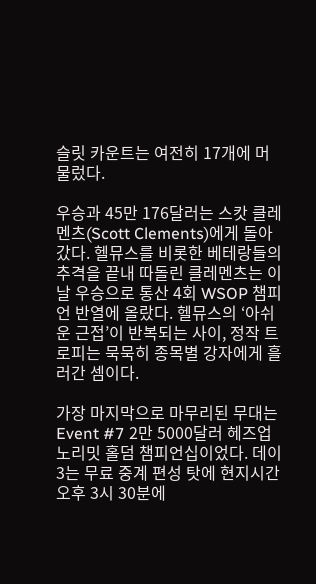슬릿 카운트는 여전히 17개에 머물렀다.

우승과 45만 176달러는 스캇 클레멘츠(Scott Clements)에게 돌아갔다. 헬뮤스를 비롯한 베테랑들의 추격을 끝내 따돌린 클레멘츠는 이날 우승으로 통산 4회 WSOP 챔피언 반열에 올랐다. 헬뮤스의 ‘아쉬운 근접’이 반복되는 사이, 정작 트로피는 묵묵히 종목별 강자에게 흘러간 셈이다.

가장 마지막으로 마무리된 무대는 Event #7 2만 5000달러 헤즈업 노리밋 홀덤 챔피언십이었다. 데이3는 무료 중계 편성 탓에 현지시간 오후 3시 30분에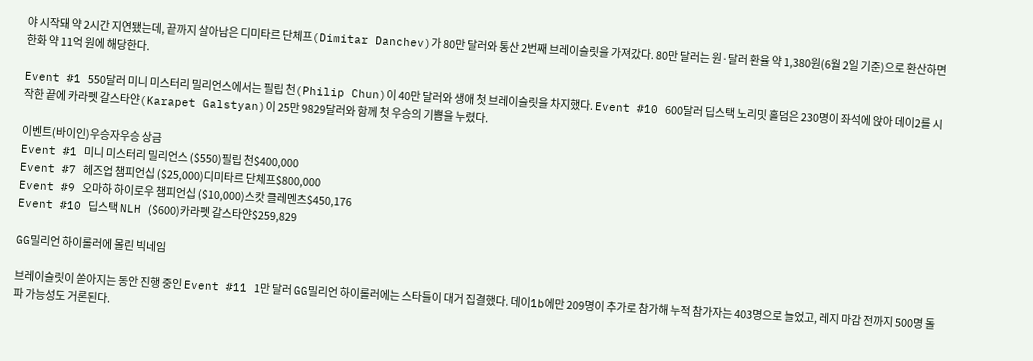야 시작돼 약 2시간 지연됐는데, 끝까지 살아남은 디미타르 단체프(Dimitar Danchev)가 80만 달러와 통산 2번째 브레이슬릿을 가져갔다. 80만 달러는 원·달러 환율 약 1,380원(6월 2일 기준)으로 환산하면 한화 약 11억 원에 해당한다.

Event #1 550달러 미니 미스터리 밀리언스에서는 필립 천(Philip Chun)이 40만 달러와 생애 첫 브레이슬릿을 차지했다. Event #10 600달러 딥스택 노리밋 홀덤은 230명이 좌석에 앉아 데이2를 시작한 끝에 카라펫 갈스타얀(Karapet Galstyan)이 25만 9829달러와 함께 첫 우승의 기쁨을 누렸다.

이벤트(바이인)우승자우승 상금
Event #1 미니 미스터리 밀리언스 ($550)필립 천$400,000
Event #7 헤즈업 챔피언십 ($25,000)디미타르 단체프$800,000
Event #9 오마하 하이로우 챔피언십 ($10,000)스캇 클레멘츠$450,176
Event #10 딥스택 NLH ($600)카라펫 갈스타얀$259,829

GG밀리언 하이롤러에 몰린 빅네임

브레이슬릿이 쏟아지는 동안 진행 중인 Event #11 1만 달러 GG밀리언 하이롤러에는 스타들이 대거 집결했다. 데이1b에만 209명이 추가로 참가해 누적 참가자는 403명으로 늘었고, 레지 마감 전까지 500명 돌파 가능성도 거론된다.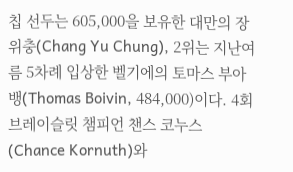칩 선두는 605,000을 보유한 대만의 장위충(Chang Yu Chung), 2위는 지난여름 5차례 입상한 벨기에의 토마스 부아뱅(Thomas Boivin, 484,000)이다. 4회 브레이슬릿 챔피언 챈스 코누스(Chance Kornuth)와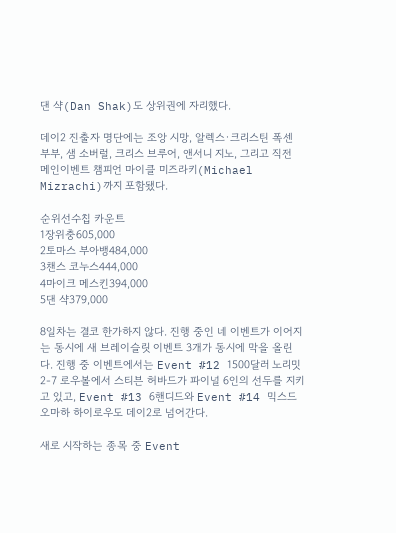댄 샥(Dan Shak)도 상위권에 자리했다.

데이2 진출자 명단에는 조앙 시망, 알렉스·크리스틴 폭센 부부, 샘 소버럴, 크리스 브루어, 앤서니 지노, 그리고 직전 메인이벤트 챔피언 마이클 미즈라키(Michael Mizrachi)까지 포함됐다.

순위선수칩 카운트
1장위충605,000
2토마스 부아뱅484,000
3챈스 코누스444,000
4마이크 메스킨394,000
5댄 샥379,000

8일차는 결코 한가하지 않다. 진행 중인 네 이벤트가 이어지는 동시에 새 브레이슬릿 이벤트 3개가 동시에 막을 올린다. 진행 중 이벤트에서는 Event #12 1500달러 노리밋 2-7 로우볼에서 스티븐 허바드가 파이널 6인의 선두를 지키고 있고, Event #13 6핸디드와 Event #14 믹스드 오마하 하이로우도 데이2로 넘어간다.

새로 시작하는 종목 중 Event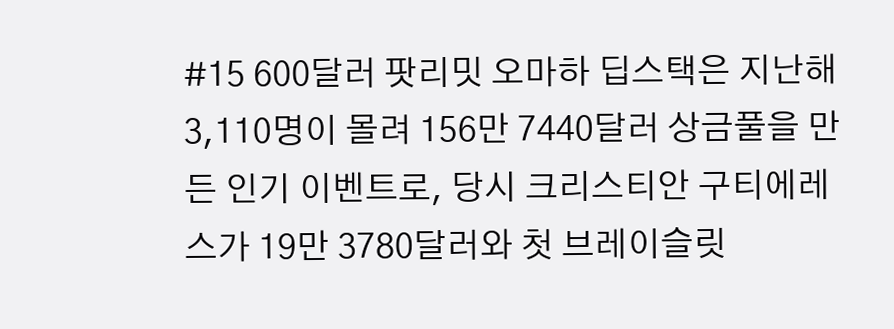#15 600달러 팟리밋 오마하 딥스택은 지난해 3,110명이 몰려 156만 7440달러 상금풀을 만든 인기 이벤트로, 당시 크리스티안 구티에레스가 19만 3780달러와 첫 브레이슬릿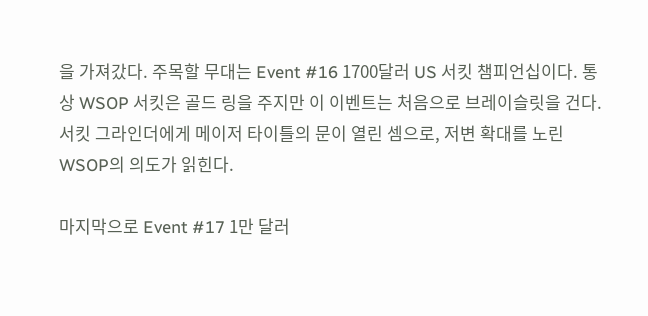을 가져갔다. 주목할 무대는 Event #16 1700달러 US 서킷 챔피언십이다. 통상 WSOP 서킷은 골드 링을 주지만 이 이벤트는 처음으로 브레이슬릿을 건다. 서킷 그라인더에게 메이저 타이틀의 문이 열린 셈으로, 저변 확대를 노린 WSOP의 의도가 읽힌다.

마지막으로 Event #17 1만 달러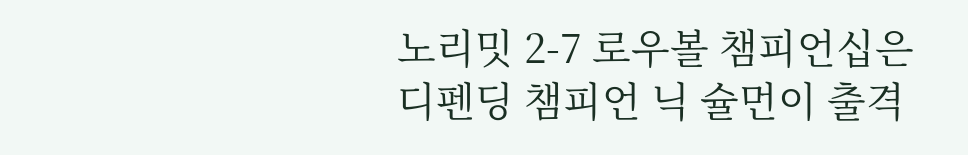노리밋 2-7 로우볼 챔피언십은 디펜딩 챔피언 닉 슐먼이 출격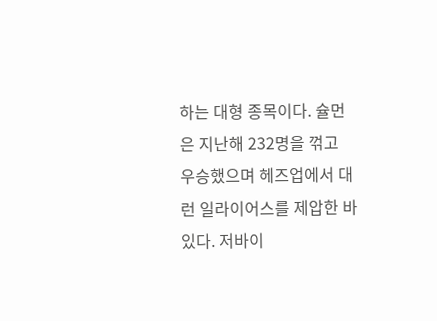하는 대형 종목이다. 슐먼은 지난해 232명을 꺾고 우승했으며 헤즈업에서 대런 일라이어스를 제압한 바 있다. 저바이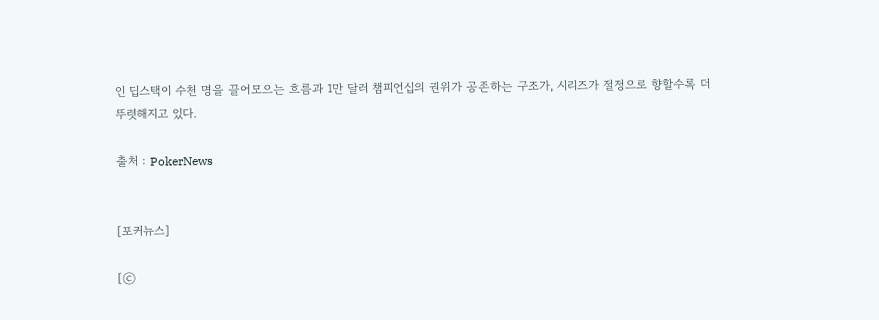인 딥스택이 수천 명을 끌어모으는 흐름과 1만 달러 챔피언십의 권위가 공존하는 구조가, 시리즈가 절정으로 향할수록 더 뚜렷해지고 있다.

출처 : PokerNews


[포커뉴스]

[ⓒ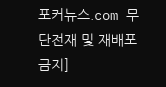포커뉴스.com 무단전재 및 재배포 금지]